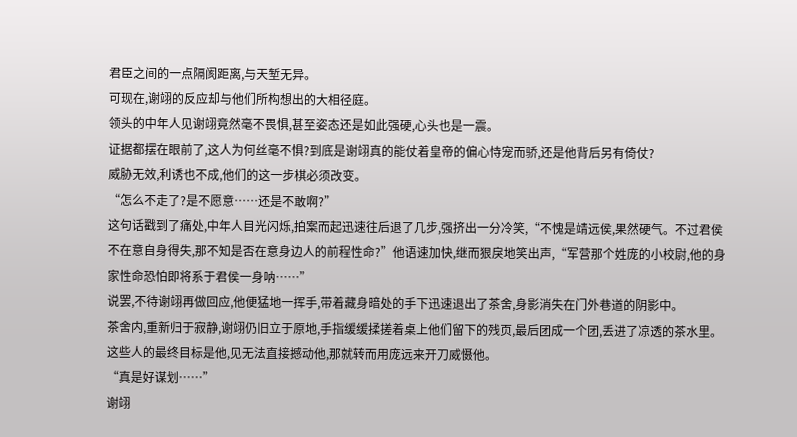君臣之间的一点隔阂距离,与天堑无异。
可现在,谢翊的反应却与他们所构想出的大相径庭。
领头的中年人见谢翊竟然毫不畏惧,甚至姿态还是如此强硬,心头也是一震。
证据都摆在眼前了,这人为何丝毫不惧?到底是谢翊真的能仗着皇帝的偏心恃宠而骄,还是他背后另有倚仗?
威胁无效,利诱也不成,他们的这一步棋必须改变。
“怎么不走了?是不愿意……还是不敢啊?”
这句话戳到了痛处,中年人目光闪烁,拍案而起迅速往后退了几步,强挤出一分冷笑,“不愧是靖远侯,果然硬气。不过君侯不在意自身得失,那不知是否在意身边人的前程性命?”他语速加快,继而狠戾地笑出声,“军营那个姓庞的小校尉,他的身家性命恐怕即将系于君侯一身呐……”
说罢,不待谢翊再做回应,他便猛地一挥手,带着藏身暗处的手下迅速退出了茶舍,身影消失在门外巷道的阴影中。
茶舍内,重新归于寂静,谢翊仍旧立于原地,手指缓缓揉搓着桌上他们留下的残页,最后团成一个团,丢进了凉透的茶水里。
这些人的最终目标是他,见无法直接撼动他,那就转而用庞远来开刀威慑他。
“真是好谋划……”
谢翊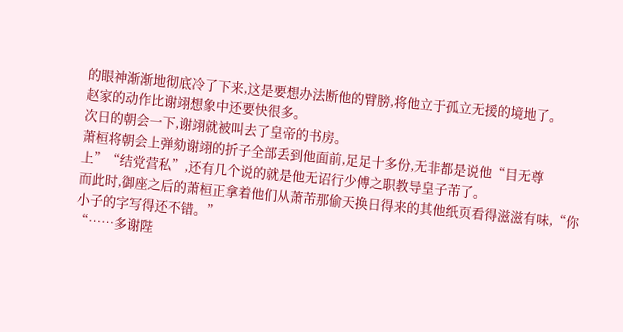的眼神渐渐地彻底冷了下来,这是要想办法断他的臂膀,将他立于孤立无援的境地了。
赵家的动作比谢翊想象中还要快很多。
次日的朝会一下,谢翊就被叫去了皇帝的书房。
萧桓将朝会上弹劾谢翊的折子全部丢到他面前,足足十多份,无非都是说他“目无尊上”“结党营私”,还有几个说的就是他无诏行少傅之职教导皇子芾了。
而此时,御座之后的萧桓正拿着他们从萧芾那偷天换日得来的其他纸页看得滋滋有味,“你小子的字写得还不错。”
“……多谢陛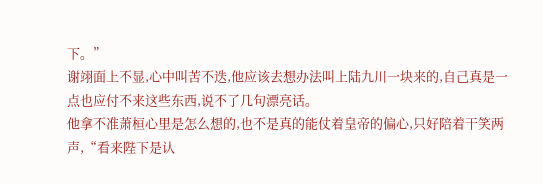下。”
谢翊面上不显,心中叫苦不迭,他应该去想办法叫上陆九川一块来的,自己真是一点也应付不来这些东西,说不了几句漂亮话。
他拿不准萧桓心里是怎么想的,也不是真的能仗着皇帝的偏心,只好陪着干笑两声,“看来陛下是认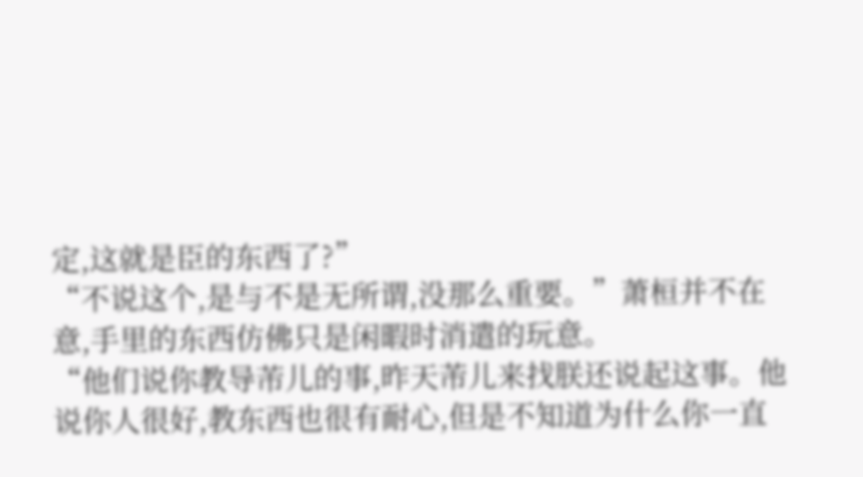定,这就是臣的东西了?”
“不说这个,是与不是无所谓,没那么重要。”萧桓并不在意,手里的东西仿佛只是闲暇时消遣的玩意。
“他们说你教导芾儿的事,昨天芾儿来找朕还说起这事。他说你人很好,教东西也很有耐心,但是不知道为什么你一直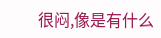很闷,像是有什么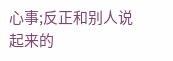心事;反正和别人说起来的